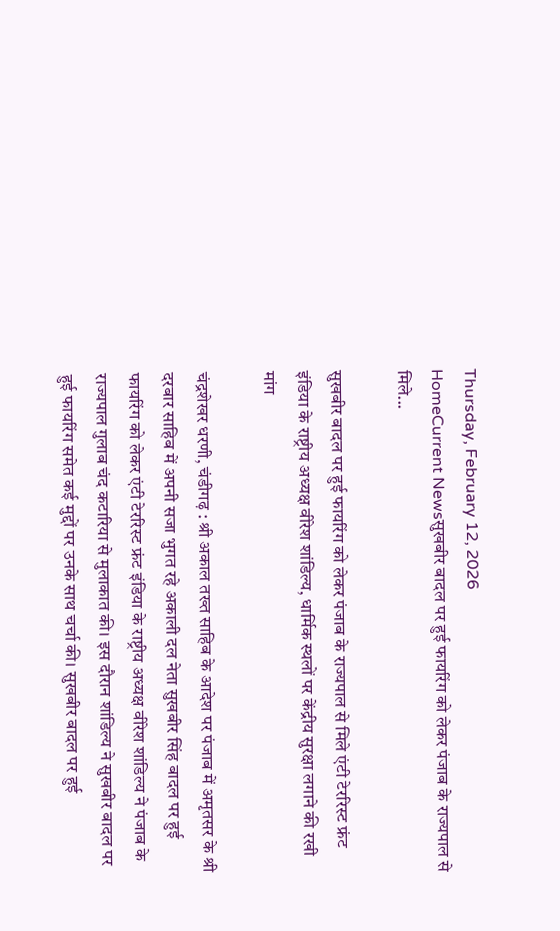Thursday, February 12, 2026
HomeCurrent Newsसुखबीर बादल पर हुई फायरिंग को लेकर पंजाब के राज्यपाल से मिले...

सुखबीर बादल पर हुई फायरिंग को लेकर पंजाब के राज्यपाल से मिले एंटी टेररिस्ट फ्रंट इंडिया के राष्ट्रीय अध्यक्ष वीरेश शांडिल्य, धार्मिक स्थलों पर केंद्रीय सुरक्षा लगाने की रखी मांग

चंद्रशेखर धरणी, चंडीगढ़ : श्री अकाल तख्त साहिब के आदेश पर पंजाब में अमृतसर के श्री दरबार साहिब में अपनी सजा भुगत रहे अकाली दल नेता सुखबीर सिंह बादल पर हुई फायरिंग को लेकर एंटी टेररिस्ट फ्रंट इंडिया के राष्ट्रीय अध्यक्ष वीरेश शांडिल्य ने पंजाब के राज्यपाल गुलाब चंद कटारिया से मुलाकात की। इस दौरान शांडिल्य ने सुखबीर बादल पर हुई फायरिंग समेत कई मुद्दों पर उनके साथ चर्चा की। सुखबीर बादल पर हुई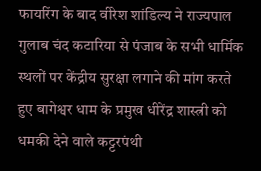फायरिंग के बाद वीरेश शांडिल्य ने राज्यपाल गुलाब चंद कटारिया से पंजाब के सभी धार्मिक स्थलों पर केंद्रीय सुरक्षा लगाने की मांग करते हुए बागेश्वर धाम के प्रमुख धीरेंद्र शास्त्री को धमकी देने वाले कट्टरपंथी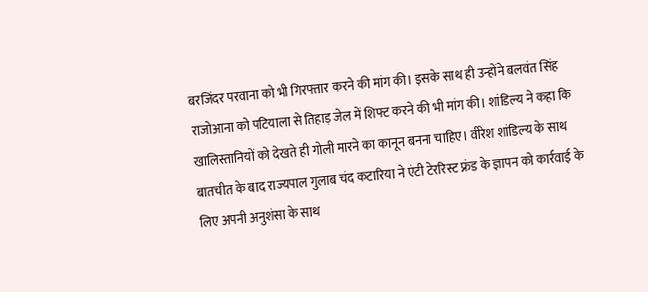बरजिंदर परवाना को भी गिरफ्तार करने की मांग की। इसके साथ ही उन्होंने बलवंत सिंह राजोआना को पटियाला से तिहाड़ जेल में शिफ्ट करने की भी मांग की। शांडिल्य ने कहा कि खालिस्तानियों को देखते ही गोली मारने का कानून बनना चाहिए। वीरेश शांडिल्य के साथ बातचीत के बाद राज्यपाल गुलाब चंद कटारिया ने एंटी टेररिस्ट फ्रंड के ज्ञापन को कार्रवाई के लिए अपनी अनुशंसा के साथ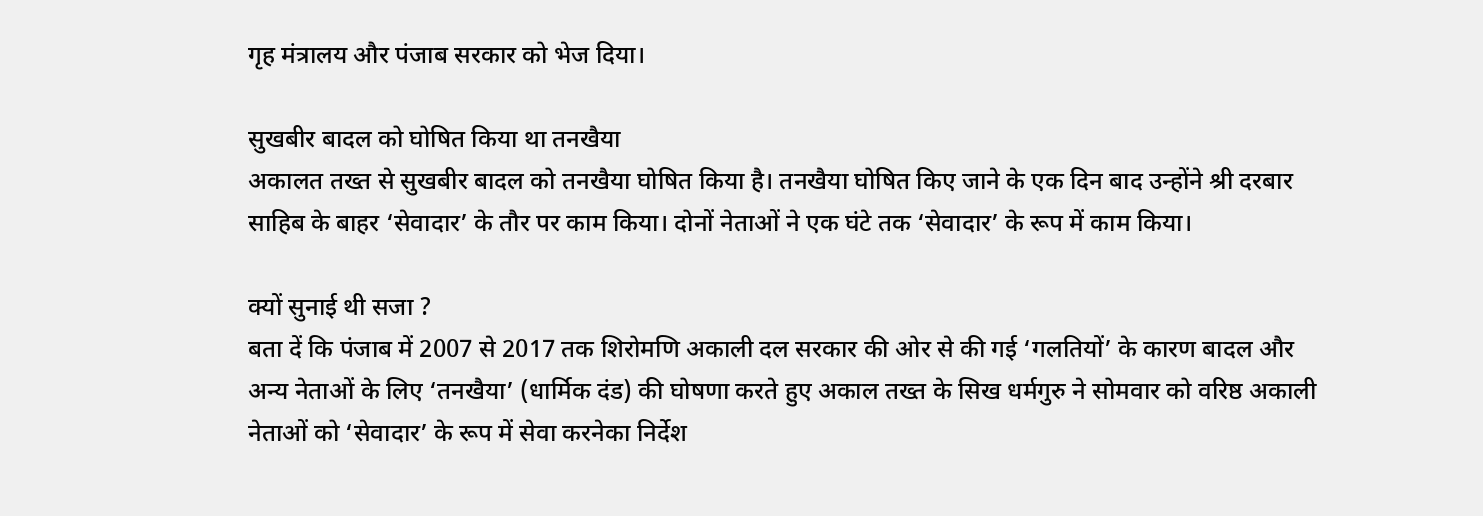गृह मंत्रालय और पंजाब सरकार को भेज दिया।

सुखबीर बादल को घोषित किया था तनखैया
अकालत तख्त से सुखबीर बादल को तनखैया घोषित किया है। तनखैया घोषित किए जाने के एक दिन बाद उन्होंने श्री दरबार साहिब के बाहर ‘सेवादार’ के तौर पर काम किया। दोनों नेताओं ने एक घंटे तक ‘सेवादार’ के रूप में काम किया।

क्यों सुनाई थी सजा ?
बता दें कि पंजाब में 2007 से 2017 तक शिरोमणि अकाली दल सरकार की ओर से की गई ‘गलतियों’ के कारण बादल और अन्य नेताओं के लिए ‘तनखैया’ (धार्मिक दंड) की घोषणा करते हुए अकाल तख्त के सिख धर्मगुरु ने सोमवार को वरिष्ठ अकाली नेताओं को ‘सेवादार’ के रूप में सेवा करनेका निर्देश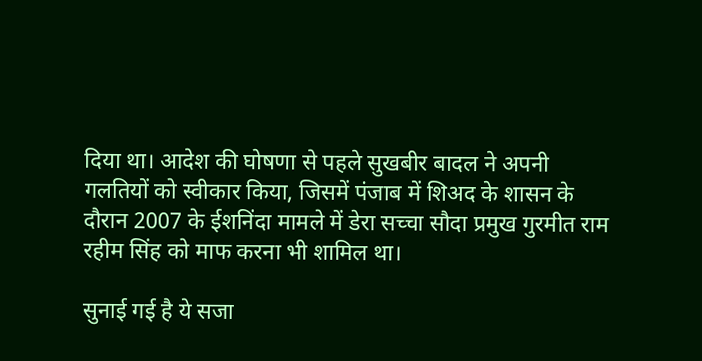दिया था। आदेश की घोषणा से पहले सुखबीर बादल ने अपनी गलतियों को स्वीकार किया, जिसमें पंजाब में शिअद के शासन के दौरान 2007 के ईशनिंदा मामले में डेरा सच्चा सौदा प्रमुख गुरमीत राम रहीम सिंह को माफ करना भी शामिल था।

सुनाई गई है ये सजा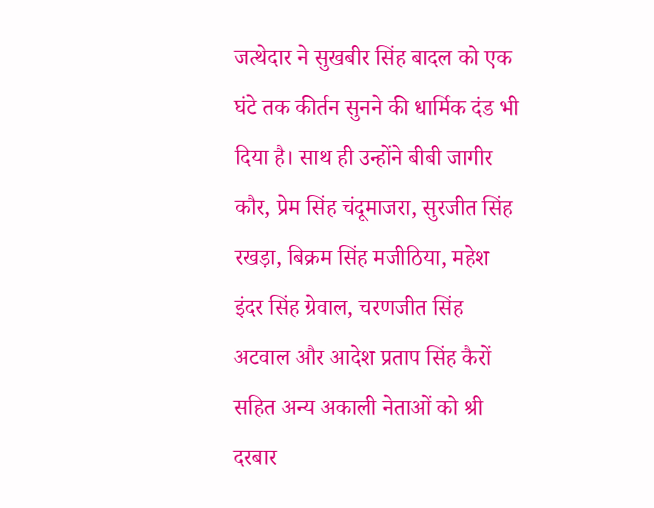जत्थेदार ने सुखबीर सिंह बादल को एक घंटे तक कीर्तन सुनने की धार्मिक दंड भी दिया है। साथ ही उन्होंने बीबी जागीर कौर, प्रेम सिंह चंदूमाजरा, सुरजीत सिंह रखड़ा, बिक्रम सिंह मजीठिया, महेश इंदर सिंह ग्रेवाल, चरणजीत सिंह अटवाल और आदेश प्रताप सिंह कैरों सहित अन्य अकाली नेताओं को श्री दरबार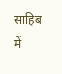साहिब में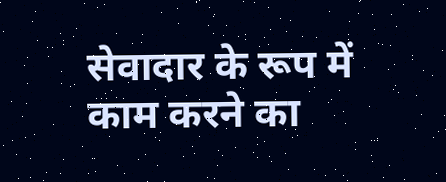सेवादार के रूप में काम करने का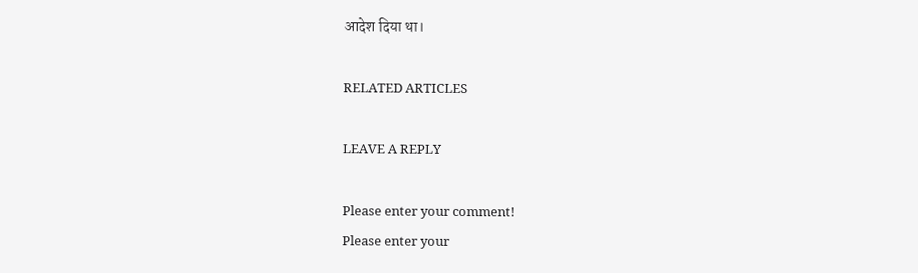आदेश दिया था।

RELATED ARTICLES

LEAVE A REPLY

Please enter your comment!
Please enter your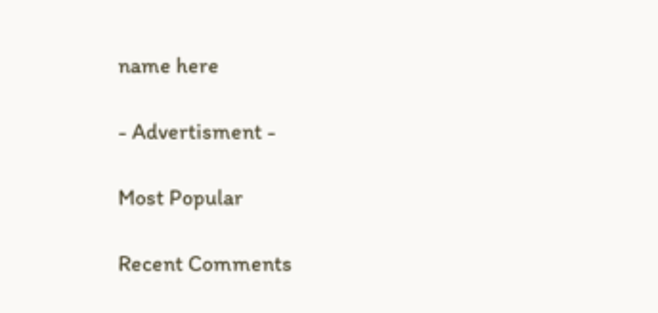name here

- Advertisment -

Most Popular

Recent Comments